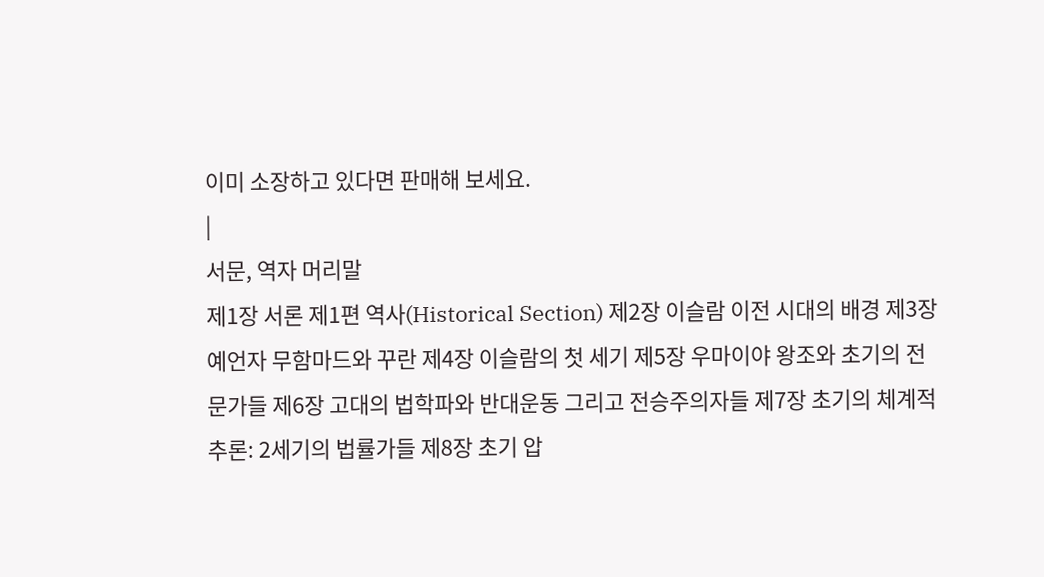이미 소장하고 있다면 판매해 보세요.
|
서문, 역자 머리말
제1장 서론 제1편 역사(Historical Section) 제2장 이슬람 이전 시대의 배경 제3장 예언자 무함마드와 꾸란 제4장 이슬람의 첫 세기 제5장 우마이야 왕조와 초기의 전문가들 제6장 고대의 법학파와 반대운동 그리고 전승주의자들 제7장 초기의 체계적 추론: 2세기의 법률가들 제8장 초기 압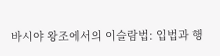바시야 왕조에서의 이슬람법: 입법과 행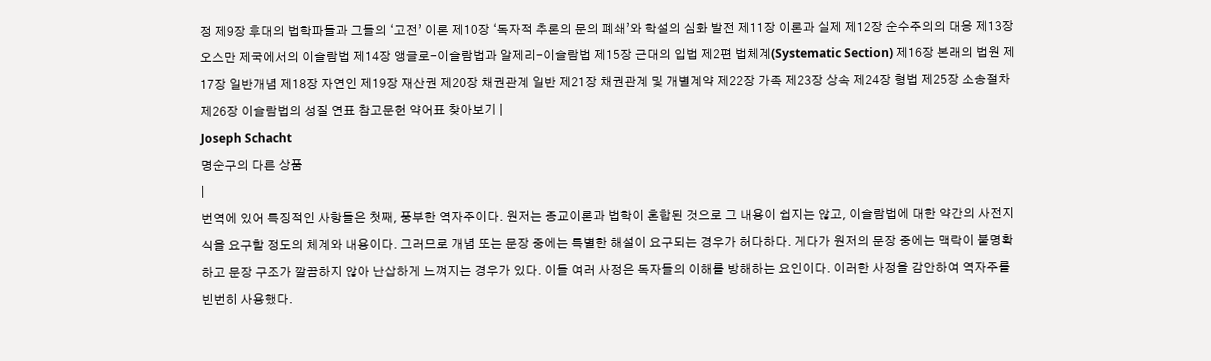정 제9장 후대의 법학파들과 그들의 ‘고전’ 이론 제10장 ‘독자적 추론의 문의 폐쇄’와 학설의 심화 발전 제11장 이론과 실제 제12장 순수주의의 대응 제13장 오스만 제국에서의 이슬람법 제14장 앵글로-이슬람법과 알제리-이슬람법 제15장 근대의 입법 제2편 법체계(Systematic Section) 제16장 본래의 법원 제17장 일반개념 제18장 자연인 제19장 재산권 제20장 채권관계 일반 제21장 채권관계 및 개별계약 제22장 가족 제23장 상속 제24장 형법 제25장 소송절차 제26장 이슬람법의 성질 연표 참고문헌 약어표 찾아보기 |
Joseph Schacht
명순구의 다른 상품
|
번역에 있어 특징적인 사항들은 첫째, 풍부한 역자주이다. 원저는 종교이론과 법학이 혼합된 것으로 그 내용이 쉽지는 않고, 이슬람법에 대한 약간의 사전지식을 요구할 정도의 체계와 내용이다. 그러므로 개념 또는 문장 중에는 특별한 해설이 요구되는 경우가 허다하다. 게다가 원저의 문장 중에는 맥락이 불명확하고 문장 구조가 깔끔하지 않아 난삽하게 느껴지는 경우가 있다. 이들 여러 사정은 독자들의 이해를 방해하는 요인이다. 이러한 사정을 감안하여 역자주를 빈번히 사용했다.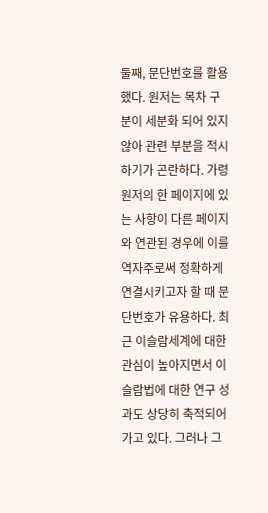둘째, 문단번호를 활용했다. 원저는 목차 구분이 세분화 되어 있지 않아 관련 부분을 적시하기가 곤란하다. 가령 원저의 한 페이지에 있는 사항이 다른 페이지와 연관된 경우에 이를 역자주로써 정확하게 연결시키고자 할 때 문단번호가 유용하다. 최근 이슬람세계에 대한 관심이 높아지면서 이슬람법에 대한 연구 성과도 상당히 축적되어 가고 있다. 그러나 그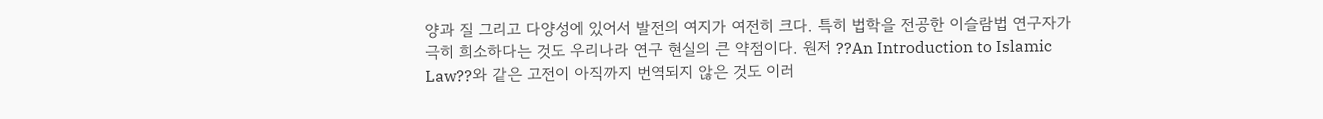양과 질 그리고 다양성에 있어서 발전의 여지가 여전히 크다. 특히 법학을 전공한 이슬람법 연구자가 극히 희소하다는 것도 우리나라 연구 현실의 큰 약점이다. 원저 ??An Introduction to Islamic Law??와 같은 고전이 아직까지 번역되지 않은 것도 이러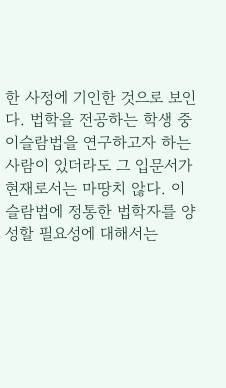한 사정에 기인한 것으로 보인다. 법학을 전공하는 학생 중 이슬람법을 연구하고자 하는 사람이 있더라도 그 입문서가 현재로서는 마땅치 않다. 이슬람법에 정통한 법학자를 양성할 필요성에 대해서는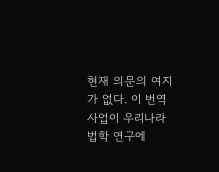현재 의문의 여지가 없다. 이 번역 사업이 우리나라 법학 연구에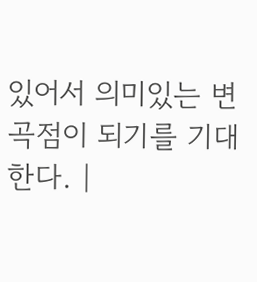있어서 의미있는 변곡점이 되기를 기대한다. |